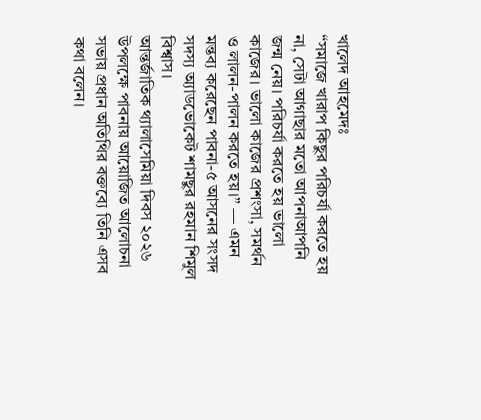খালেদ আহমেদঃ
“সমাজে খারাপ কিছুর পরিচর্যা করতে হয় না, সেটা আগাছার মতো আপনাআপনি জন্ম নেয়। পরিচর্যা করতে হয় ভালো কাজের। ভালো কাজের প্রশংসা, সমর্থন ও লালন-পালন করতে হয়।” — এমন মন্তব্য করেছেন পাবনা-৫ আসনের সংসদ সদস্য অ্যাডভোকেট শামছুর রহমান শিমুল বিশ্বাস।
আন্তর্জাতিক থ্যালাসেমিয়া দিবস ২০২৬ উপলক্ষে পাবনায় আয়োজিত আলোচনা সভায় প্রধান অতিথির বক্তব্যে তিনি এসব কথা বলেন।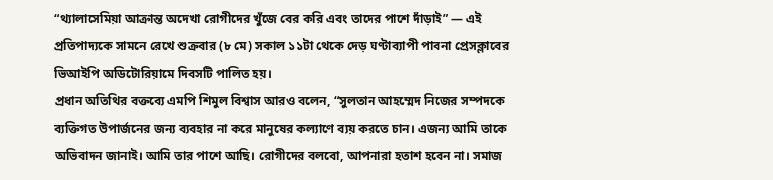“থ্যালাসেমিয়া আক্রান্ত অদেখা রোগীদের খুঁজে বের করি এবং তাদের পাশে দাঁড়াই” — এই প্রতিপাদ্যকে সামনে রেখে শুক্রবার (৮ মে) সকাল ১১টা থেকে দেড় ঘণ্টাব্যাপী পাবনা প্রেসক্লাবের ভিআইপি অডিটোরিয়ামে দিবসটি পালিত হয়।
প্রধান অতিথির বক্তব্যে এমপি শিমুল বিশ্বাস আরও বলেন, “সুলতান আহম্মেদ নিজের সম্পদকে ব্যক্তিগত উপার্জনের জন্য ব্যবহার না করে মানুষের কল্যাণে ব্যয় করতে চান। এজন্য আমি তাকে অভিবাদন জানাই। আমি তার পাশে আছি। রোগীদের বলবো, আপনারা হতাশ হবেন না। সমাজ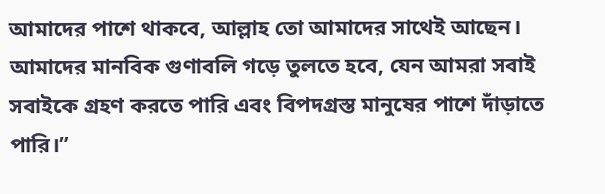আমাদের পাশে থাকবে, আল্লাহ তো আমাদের সাথেই আছেন। আমাদের মানবিক গুণাবলি গড়ে তুলতে হবে, যেন আমরা সবাই সবাইকে গ্রহণ করতে পারি এবং বিপদগ্রস্ত মানুষের পাশে দাঁড়াতে পারি।”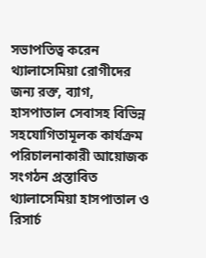সভাপতিত্ব করেন থ্যালাসেমিয়া রোগীদের জন্য রক্ত, ব্যাগ, হাসপাতাল সেবাসহ বিভিন্ন সহযোগিতামূলক কার্যক্রম পরিচালনাকারী আয়োজক সংগঠন প্রস্তাবিত থ্যালাসেমিয়া হাসপাতাল ও রিসার্চ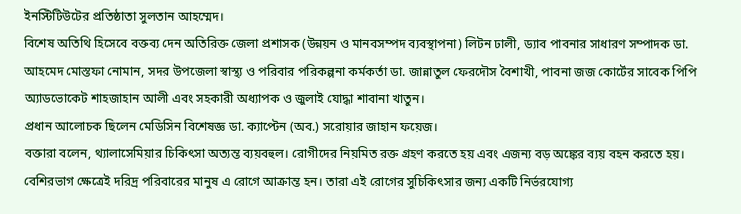ইনস্টিটিউটের প্রতিষ্ঠাতা সুলতান আহম্মেদ।
বিশেষ অতিথি হিসেবে বক্তব্য দেন অতিরিক্ত জেলা প্রশাসক (উন্নয়ন ও মানবসম্পদ ব্যবস্থাপনা) লিটন ঢালী, ড্যাব পাবনার সাধারণ সম্পাদক ডা. আহমেদ মোস্তফা নোমান, সদর উপজেলা স্বাস্থ্য ও পরিবার পরিকল্পনা কর্মকর্তা ডা. জান্নাতুল ফেরদৌস বৈশাখী, পাবনা জজ কোর্টের সাবেক পিপি অ্যাডভোকেট শাহজাহান আলী এবং সহকারী অধ্যাপক ও জুলাই যোদ্ধা শাবানা খাতুন।
প্রধান আলোচক ছিলেন মেডিসিন বিশেষজ্ঞ ডা. ক্যাপ্টেন (অব.) সরোয়ার জাহান ফয়েজ।
বক্তারা বলেন, থ্যালাসেমিয়ার চিকিৎসা অত্যন্ত ব্যয়বহুল। রোগীদের নিয়মিত রক্ত গ্রহণ করতে হয় এবং এজন্য বড় অঙ্কের ব্যয় বহন করতে হয়। বেশিরভাগ ক্ষেত্রেই দরিদ্র পরিবারের মানুষ এ রোগে আক্রান্ত হন। তারা এই রোগের সুচিকিৎসার জন্য একটি নির্ভরযোগ্য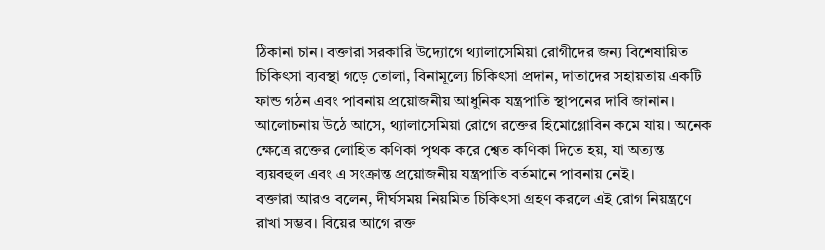ঠিকানা চান। বক্তারা সরকারি উদ্যোগে থ্যালাসেমিয়া রোগীদের জন্য বিশেষায়িত চিকিৎসা ব্যবস্থা গড়ে তোলা, বিনামূল্যে চিকিৎসা প্রদান, দাতাদের সহায়তায় একটি ফান্ড গঠন এবং পাবনায় প্রয়োজনীয় আধুনিক যন্ত্রপাতি স্থাপনের দাবি জানান।
আলোচনায় উঠে আসে, থ্যালাসেমিয়া রোগে রক্তের হিমোগ্লোবিন কমে যায়। অনেক ক্ষেত্রে রক্তের লোহিত কণিকা পৃথক করে শ্বেত কণিকা দিতে হয়, যা অত্যন্ত ব্যয়বহুল এবং এ সংক্রান্ত প্রয়োজনীয় যন্ত্রপাতি বর্তমানে পাবনায় নেই।
বক্তারা আরও বলেন, দীর্ঘসময় নিয়মিত চিকিৎসা গ্রহণ করলে এই রোগ নিয়ন্ত্রণে রাখা সম্ভব। বিয়ের আগে রক্ত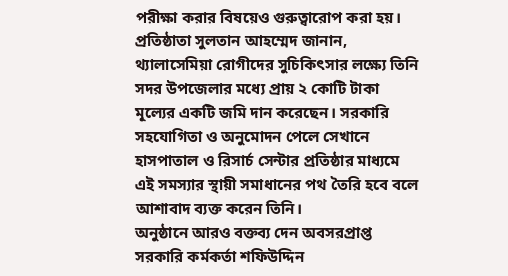পরীক্ষা করার বিষয়েও গুরুত্বারোপ করা হয়।
প্রতিষ্ঠাতা সুলতান আহম্মেদ জানান, থ্যালাসেমিয়া রোগীদের সুচিকিৎসার লক্ষ্যে তিনি সদর উপজেলার মধ্যে প্রায় ২ কোটি টাকা মূল্যের একটি জমি দান করেছেন। সরকারি সহযোগিতা ও অনুমোদন পেলে সেখানে হাসপাতাল ও রিসার্চ সেন্টার প্রতিষ্ঠার মাধ্যমে এই সমস্যার স্থায়ী সমাধানের পথ তৈরি হবে বলে আশাবাদ ব্যক্ত করেন তিনি।
অনুষ্ঠানে আরও বক্তব্য দেন অবসরপ্রাপ্ত সরকারি কর্মকর্তা শফিউদ্দিন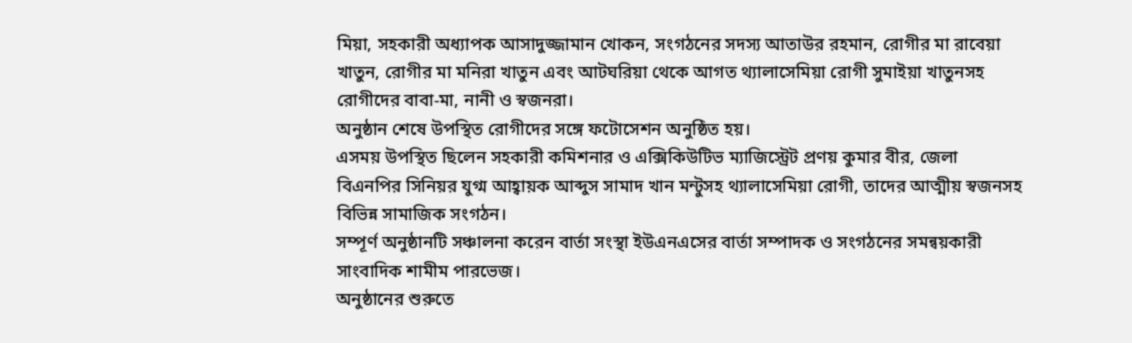মিয়া, সহকারী অধ্যাপক আসাদুজ্জামান খোকন, সংগঠনের সদস্য আতাউর রহমান, রোগীর মা রাবেয়া খাতুন, রোগীর মা মনিরা খাতুন এবং আটঘরিয়া থেকে আগত থ্যালাসেমিয়া রোগী সুমাইয়া খাতুনসহ রোগীদের বাবা-মা, নানী ও স্বজনরা।
অনুষ্ঠান শেষে উপস্থিত রোগীদের সঙ্গে ফটোসেশন অনুষ্ঠিত হয়।
এসময় উপস্থিত ছিলেন সহকারী কমিশনার ও এক্সিকিউটিভ ম্যাজিস্ট্রেট প্রণয় কুমার বীর, জেলা বিএনপির সিনিয়র যুগ্ম আহ্বায়ক আব্দুস সামাদ খান মন্টুসহ থ্যালাসেমিয়া রোগী, তাদের আত্মীয় স্বজনসহ বিভিন্ন সামাজিক সংগঠন।
সম্পূর্ণ অনুষ্ঠানটি সঞ্চালনা করেন বার্তা সংস্থা ইউএনএসের বার্তা সম্পাদক ও সংগঠনের সমন্বয়কারী সাংবাদিক শামীম পারভেজ।
অনুষ্ঠানের শুরুতে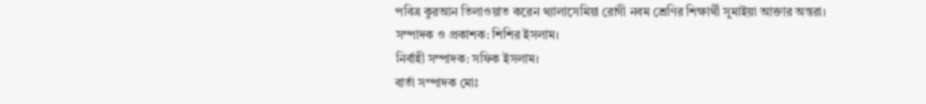পবিত্র কুরআন তিলাওয়াত করেন থ্যালাসেমিয়া রোগী নবম শ্রেণির শিক্ষার্থী সুমাইয়া আক্তার অন্তরা।
সম্পাদক ও প্রকাশক: শিশির ইসলাম।
নির্বাহী সম্পাদক: সফিক ইসলাম।
বার্তা সম্পাদক মোঃ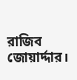রাজিব জোয়ার্দ্দার।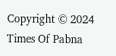Copyright © 2024 Times Of Pabna